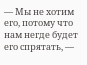— Мы не хотим его, потому что нам негде будет его спрятать, —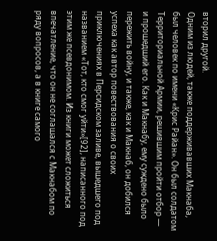вторил другой.
Одним из людей, также поддерживавших Макнаба, был человек по имени «Крис Райан». Он был солдатом Территориальной Армии, решившим пройти отбор — и прошедший его. Как и Макнабу, ему суждено было пережить войну, и также, как и Макнаб, он добился успеха как автор повествования о своих приключениях в Персидском заливе, вышедшего под названием «Тот, кто смог уйти»[92], написанного под этим же псевдонимом. Из книги может сложиться впечатление, что он не соглашался с Макнабом по ряду вопросов, а в книге самого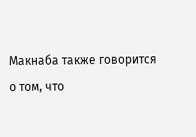Макнаба также говорится о том, что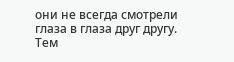они не всегда смотрели глаза в глаза друг другу. Тем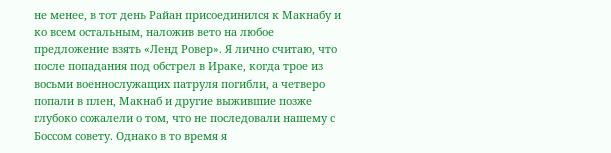не менее, в тот день Райан присоединился к Макнабу и ко всем остальным, наложив вето на любое предложение взять «Ленд Ровер». Я лично считаю, что после попадания под обстрел в Ираке, когда трое из восьми военнослужащих патруля погибли, а четверо попали в плен, Макнаб и другие выжившие позже глубоко сожалели о том, что не последовали нашему с Боссом совету. Однако в то время я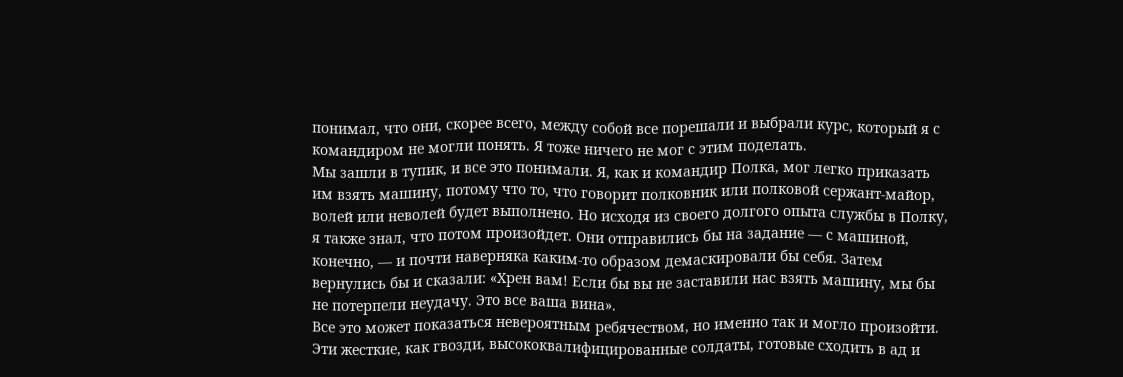понимал, что они, скорее всего, между собой все порешали и выбрали курс, который я с командиром не могли понять. Я тоже ничего не мог с этим поделать.
Мы зашли в тупик, и все это понимали. Я, как и командир Полка, мог легко приказать им взять машину, потому что то, что говорит полковник или полковой сержант-майор, волей или неволей будет выполнено. Но исходя из своего долгого опыта службы в Полку, я также знал, что потом произойдет. Они отправились бы на задание — с машиной, конечно, — и почти наверняка каким-то образом демаскировали бы себя. Затем вернулись бы и сказали: «Хрен вам! Если бы вы не заставили нас взять машину, мы бы не потерпели неудачу. Это все ваша вина».
Все это может показаться невероятным ребячеством, но именно так и могло произойти. Эти жесткие, как гвозди, высококвалифицированные солдаты, готовые сходить в ад и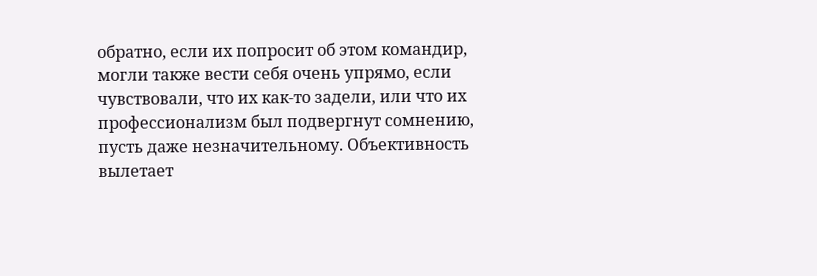обратно, если их попросит об этом командир, могли также вести себя очень упрямо, если чувствовали, что их как-то задели, или что их профессионализм был подвергнут сомнению, пусть даже незначительному. Объективность вылетает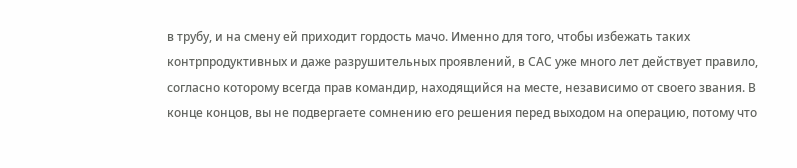в трубу, и на смену ей приходит гордость мачо. Именно для того, чтобы избежать таких контрпродуктивных и даже разрушительных проявлений, в САС уже много лет действует правило, согласно которому всегда прав командир, находящийся на месте, независимо от своего звания. В конце концов, вы не подвергаете сомнению его решения перед выходом на операцию, потому что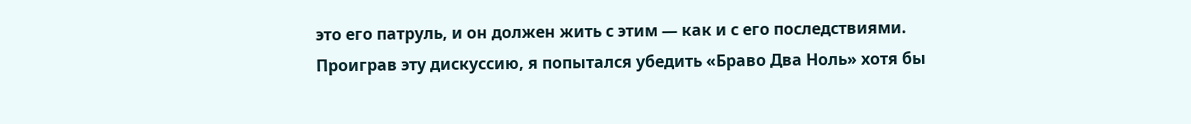это его патруль, и он должен жить с этим — как и с его последствиями.
Проиграв эту дискуссию, я попытался убедить «Браво Два Ноль» хотя бы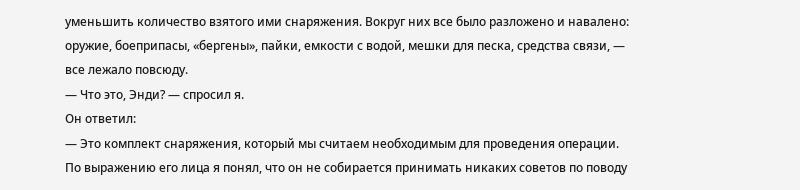уменьшить количество взятого ими снаряжения. Вокруг них все было разложено и навалено: оружие, боеприпасы, «бергены», пайки, емкости с водой, мешки для песка, средства связи, — все лежало повсюду.
— Что это, Энди? — спросил я.
Он ответил:
— Это комплект снаряжения, который мы считаем необходимым для проведения операции.
По выражению его лица я понял, что он не собирается принимать никаких советов по поводу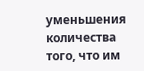уменьшения количества того, что им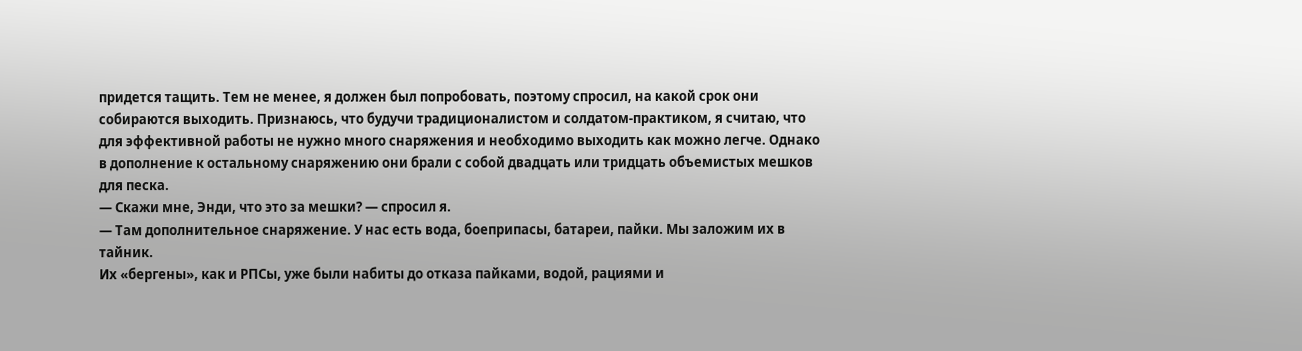придется тащить. Тем не менее, я должен был попробовать, поэтому спросил, на какой срок они собираются выходить. Признаюсь, что будучи традиционалистом и солдатом-практиком, я считаю, что для эффективной работы не нужно много снаряжения и необходимо выходить как можно легче. Однако в дополнение к остальному снаряжению они брали с собой двадцать или тридцать объемистых мешков для песка.
— Скажи мне, Энди, что это за мешки? — спросил я.
— Там дополнительное снаряжение. У нас есть вода, боеприпасы, батареи, пайки. Мы заложим их в тайник.
Их «бергены», как и РПСы, уже были набиты до отказа пайками, водой, рациями и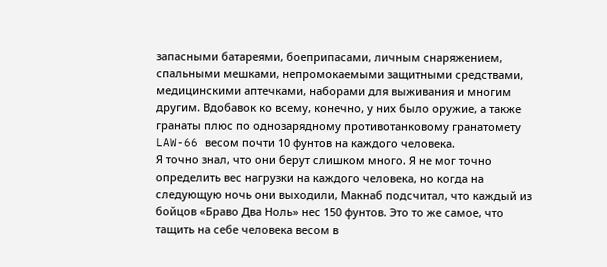запасными батареями, боеприпасами, личным снаряжением, спальными мешками, непромокаемыми защитными средствами, медицинскими аптечками, наборами для выживания и многим другим. Вдобавок ко всему, конечно, у них было оружие, а также гранаты плюс по однозарядному противотанковому гранатомету LAW-66 весом почти 10 фунтов на каждого человека.
Я точно знал, что они берут слишком много. Я не мог точно определить вес нагрузки на каждого человека, но когда на следующую ночь они выходили, Макнаб подсчитал, что каждый из бойцов «Браво Два Ноль» нес 150 фунтов. Это то же самое, что тащить на себе человека весом в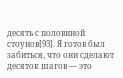десять с половиной стоунов[93]. Я готов был забиться, что они сделают десяток шагов — это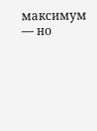максимум — но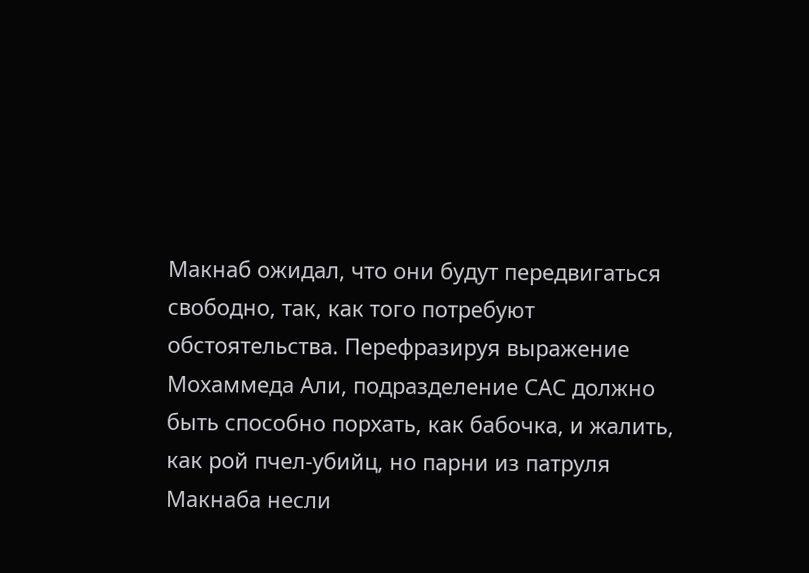Макнаб ожидал, что они будут передвигаться свободно, так, как того потребуют обстоятельства. Перефразируя выражение Мохаммеда Али, подразделение САС должно быть способно порхать, как бабочка, и жалить, как рой пчел-убийц, но парни из патруля Макнаба несли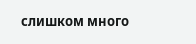слишком много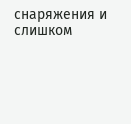снаряжения и слишком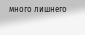много лишнего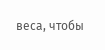веса, чтобы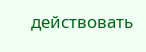действовать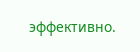эффективно.